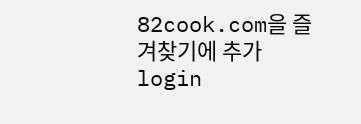82cook.com을 즐겨찾기에 추가
login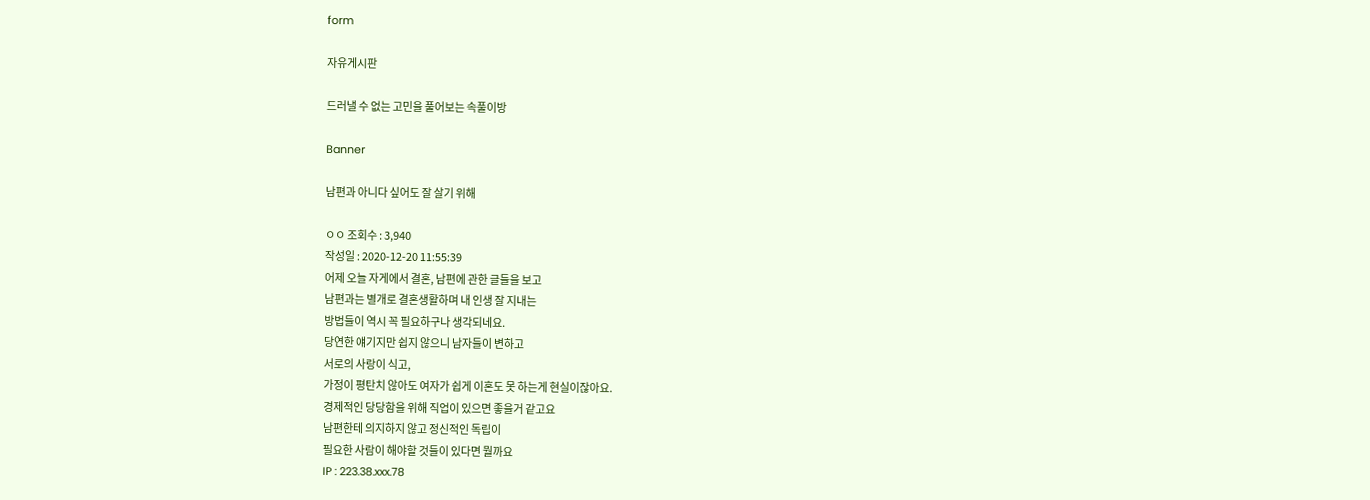form

자유게시판

드러낼 수 없는 고민을 풀어보는 속풀이방

Banner

남편과 아니다 싶어도 잘 살기 위해

ㅇㅇ 조회수 : 3,940
작성일 : 2020-12-20 11:55:39
어제 오늘 자게에서 결혼, 남편에 관한 글들을 보고
남편과는 별개로 결혼생활하며 내 인생 잘 지내는
방법들이 역시 꼭 필요하구나 생각되네요.
당연한 얘기지만 쉽지 않으니 남자들이 변하고
서로의 사랑이 식고,
가정이 평탄치 않아도 여자가 쉽게 이혼도 못 하는게 현실이잖아요.
경제적인 당당함을 위해 직업이 있으면 좋을거 같고요
남편한테 의지하지 않고 정신적인 독립이
필요한 사람이 해야할 것들이 있다면 뭘까요
IP : 223.38.xxx.78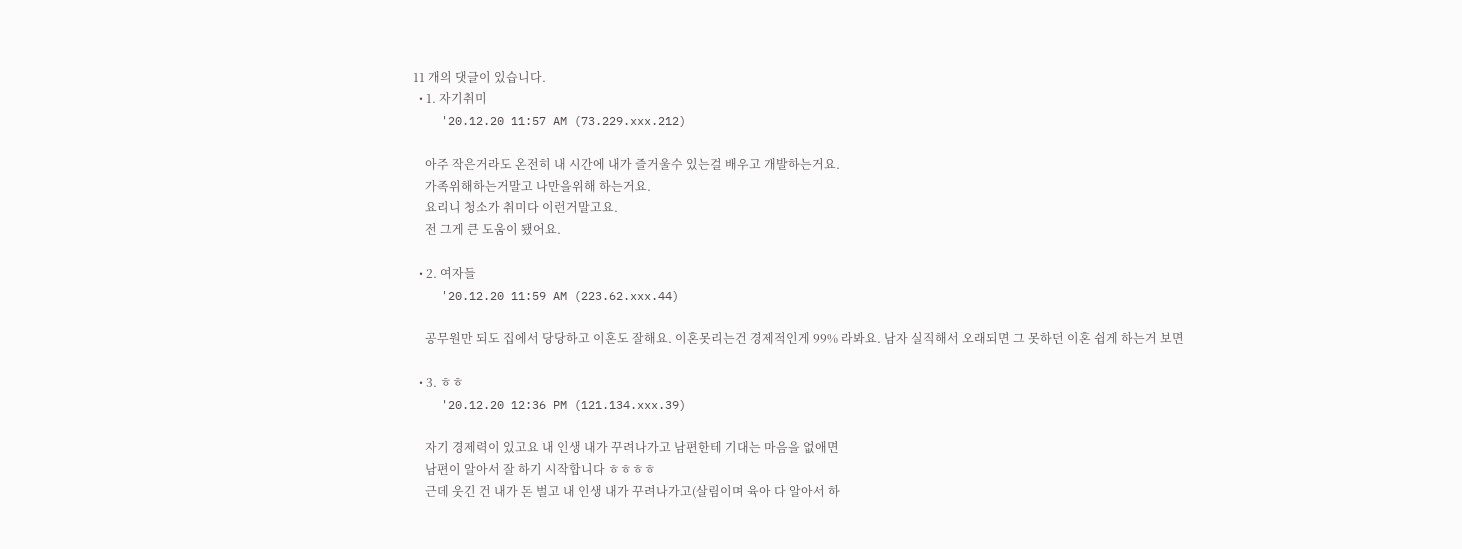11 개의 댓글이 있습니다.
  • 1. 자기취미
    '20.12.20 11:57 AM (73.229.xxx.212)

    아주 작은거라도 온전히 내 시간에 내가 즐거울수 있는걸 배우고 개발하는거요.
    가족위해하는거말고 나만을위해 하는거요.
    요리니 청소가 취미다 이런거말고요.
    전 그게 큰 도움이 됐어요.

  • 2. 여자들
    '20.12.20 11:59 AM (223.62.xxx.44)

    공무원만 되도 집에서 당당하고 이혼도 잘해요. 이혼못리는건 경제적인게 99% 라봐요. 남자 실직해서 오래되면 그 못하던 이혼 쉽게 하는거 보면

  • 3. ㅎㅎ
    '20.12.20 12:36 PM (121.134.xxx.39)

    자기 경제력이 있고요 내 인생 내가 꾸려나가고 남편한테 기대는 마음을 없애면
    남편이 알아서 잘 하기 시작합니다 ㅎㅎㅎㅎ
    근데 웃긴 건 내가 돈 벌고 내 인생 내가 꾸려나가고(살림이며 육아 다 알아서 하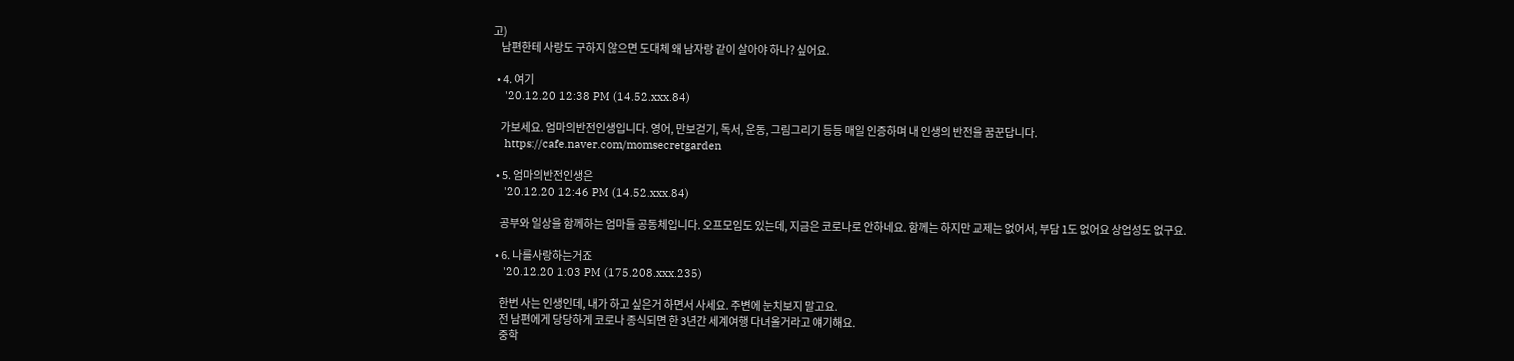고)
    남편한테 사랑도 구하지 않으면 도대체 왜 남자랑 같이 살아야 하나? 싶어요.

  • 4. 여기
    '20.12.20 12:38 PM (14.52.xxx.84)

    가보세요. 엄마의반전인생입니다. 영어, 만보걷기, 독서, 운동, 그림그리기 등등 매일 인증하며 내 인생의 반전을 꿈꾼답니다.
    https://cafe.naver.com/momsecretgarden

  • 5. 엄마의반전인생은
    '20.12.20 12:46 PM (14.52.xxx.84)

    공부와 일상을 함께하는 엄마들 공동체입니다. 오프모임도 있는데, 지금은 코로나로 안하네요. 함께는 하지만 교제는 없어서, 부담 1도 없어요 상업성도 없구요.

  • 6. 나를사랑하는거죠
    '20.12.20 1:03 PM (175.208.xxx.235)

    한번 사는 인생인데, 내가 하고 싶은거 하면서 사세요. 주변에 눈치보지 말고요.
    전 남편에게 당당하게 코로나 종식되면 한 3년간 세계여행 다녀올거라고 얘기해요.
    중학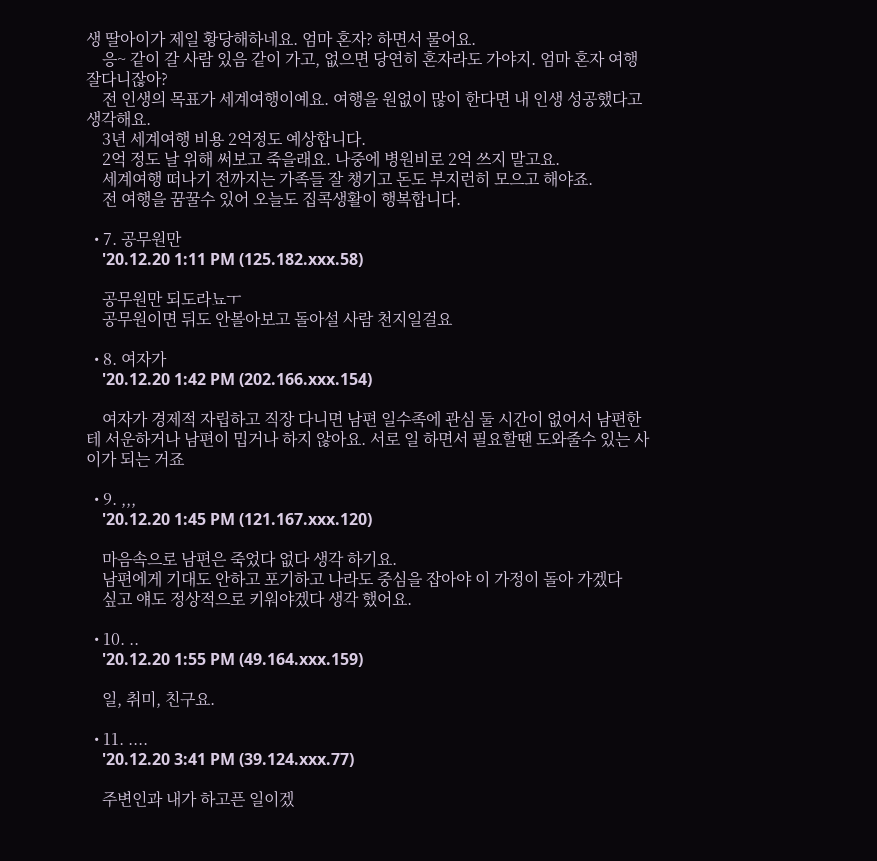생 딸아이가 제일 황당해하네요. 엄마 혼자? 하면서 물어요.
    응~ 같이 갈 사람 있음 같이 가고, 없으면 당연히 혼자라도 가야지. 엄마 혼자 여행 잘다니잖아?
    전 인생의 목표가 세계여행이예요. 여행을 원없이 많이 한다면 내 인생 성공했다고 생각해요.
    3년 세계여행 비용 2억정도 예상합니다.
    2억 정도 날 위해 써보고 죽을래요. 나중에 병원비로 2억 쓰지 말고요.
    세계여행 떠나기 전까지는 가족들 잘 챙기고 돈도 부지런히 모으고 해야죠.
    전 여행을 꿈꿀수 있어 오늘도 집콕생활이 행복합니다.

  • 7. 공무원만
    '20.12.20 1:11 PM (125.182.xxx.58)

    공무원만 되도라뇨ㅜ
    공무원이면 뒤도 안볼아보고 돌아설 사람 천지일걸요

  • 8. 여자가
    '20.12.20 1:42 PM (202.166.xxx.154)

    여자가 경제적 자립하고 직장 다니면 남편 일수족에 관심 둘 시간이 없어서 남편한테 서운하거나 남편이 밉거나 하지 않아요. 서로 일 하면서 필요할땐 도와줄수 있는 사이가 되는 거죠

  • 9. ,,,
    '20.12.20 1:45 PM (121.167.xxx.120)

    마음속으로 남편은 죽었다 없다 생각 하기요.
    남편에게 기대도 안하고 포기하고 나라도 중심을 잡아야 이 가정이 돌아 가겠다
    싶고 얘도 정상적으로 키워야겠다 생각 했어요.

  • 10. ..
    '20.12.20 1:55 PM (49.164.xxx.159)

    일, 취미, 친구요.

  • 11. ....
    '20.12.20 3:41 PM (39.124.xxx.77)

    주변인과 내가 하고픈 일이겠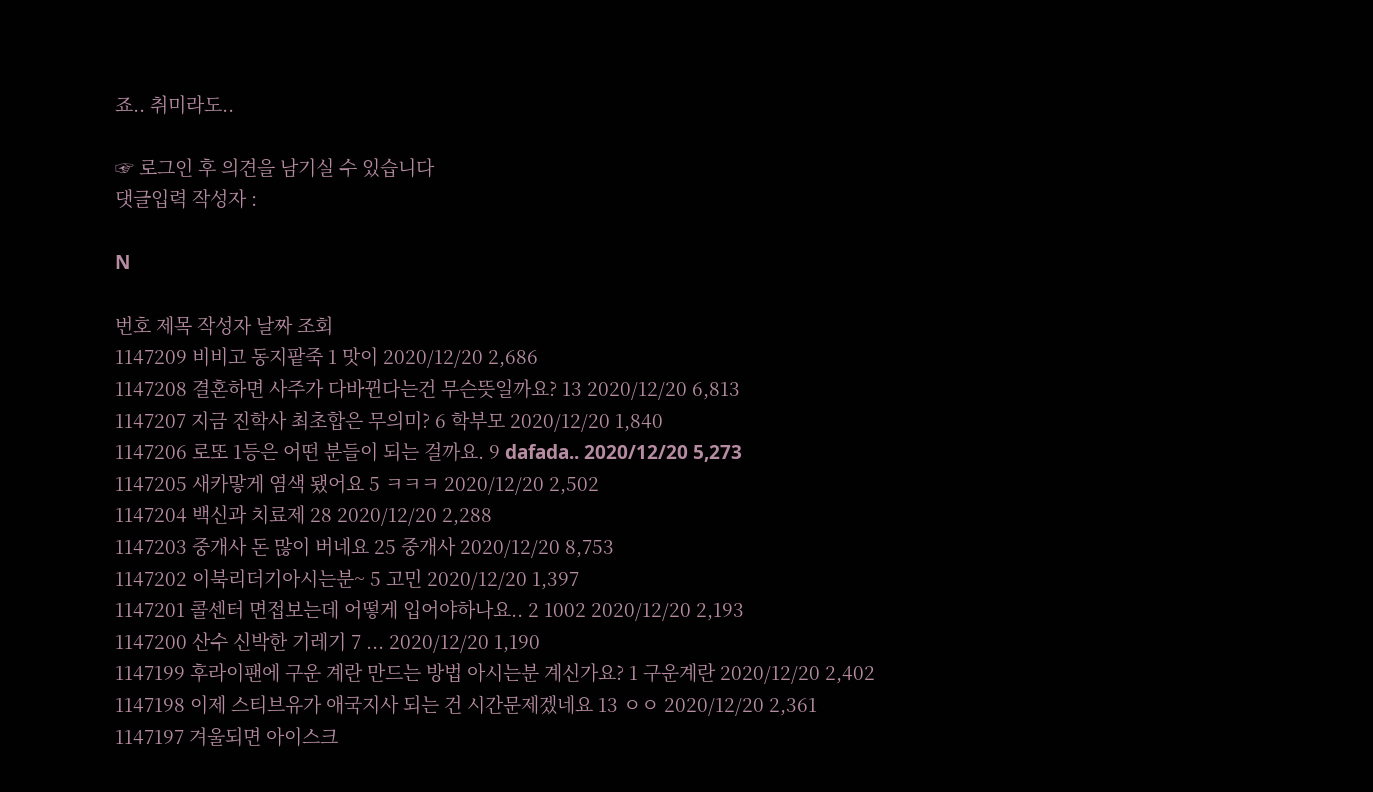죠.. 취미라도..

☞ 로그인 후 의견을 남기실 수 있습니다
댓글입력 작성자 :

N

번호 제목 작성자 날짜 조회
1147209 비비고 동지팥죽 1 맛이 2020/12/20 2,686
1147208 결혼하면 사주가 다바뀐다는건 무슨뜻일까요? 13 2020/12/20 6,813
1147207 지금 진학사 최초합은 무의미? 6 학부모 2020/12/20 1,840
1147206 로또 1등은 어떤 분들이 되는 걸까요. 9 dafada.. 2020/12/20 5,273
1147205 새카맣게 염색 됐어요 5 ㅋㅋㅋ 2020/12/20 2,502
1147204 백신과 치료제 28 2020/12/20 2,288
1147203 중개사 돈 많이 버네요 25 중개사 2020/12/20 8,753
1147202 이북리더기아시는분~ 5 고민 2020/12/20 1,397
1147201 콜센터 면접보는데 어떻게 입어야하나요.. 2 1002 2020/12/20 2,193
1147200 산수 신박한 기레기 7 ... 2020/12/20 1,190
1147199 후라이팬에 구운 계란 만드는 방법 아시는분 계신가요? 1 구운계란 2020/12/20 2,402
1147198 이제 스티브유가 애국지사 되는 건 시간문제겠네요 13 ㅇㅇ 2020/12/20 2,361
1147197 겨울되면 아이스크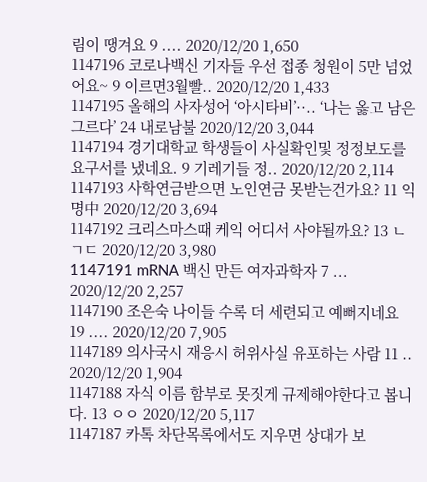림이 땡겨요 9 .... 2020/12/20 1,650
1147196 코로나백신 기자들 우선 접종 청원이 5만 넘었어요~ 9 이르면3월빨.. 2020/12/20 1,433
1147195 올해의 사자성어 ‘아시타비’··.. ‘나는 옳고 남은 그르다’ 24 내로남불 2020/12/20 3,044
1147194 경기대학교 학생들이 사실확인및 정정보도를 요구서를 냈네요. 9 기레기들 정.. 2020/12/20 2,114
1147193 사학연금받으면 노인연금 못받는건가요? 11 익명中 2020/12/20 3,694
1147192 크리스마스때 케익 어디서 사야될까요? 13 ㄴㄱㄷ 2020/12/20 3,980
1147191 mRNA 백신 만든 여자과학자 7 ... 2020/12/20 2,257
1147190 조은숙 나이들 수록 더 세련되고 예뻐지네요 19 .... 2020/12/20 7,905
1147189 의사국시 재응시 허위사실 유포하는 사람 11 .. 2020/12/20 1,904
1147188 자식 이름 함부로 못짓게 규제해야한다고 봅니다. 13 ㅇㅇ 2020/12/20 5,117
1147187 카톡 차단목록에서도 지우면 상대가 보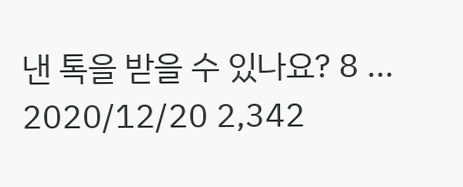낸 톡을 받을 수 있나요? 8 ... 2020/12/20 2,342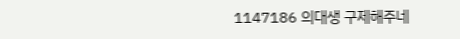1147186 의대생 구제해주네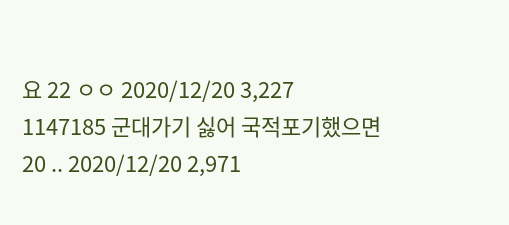요 22 ㅇㅇ 2020/12/20 3,227
1147185 군대가기 싫어 국적포기했으면 20 .. 2020/12/20 2,971